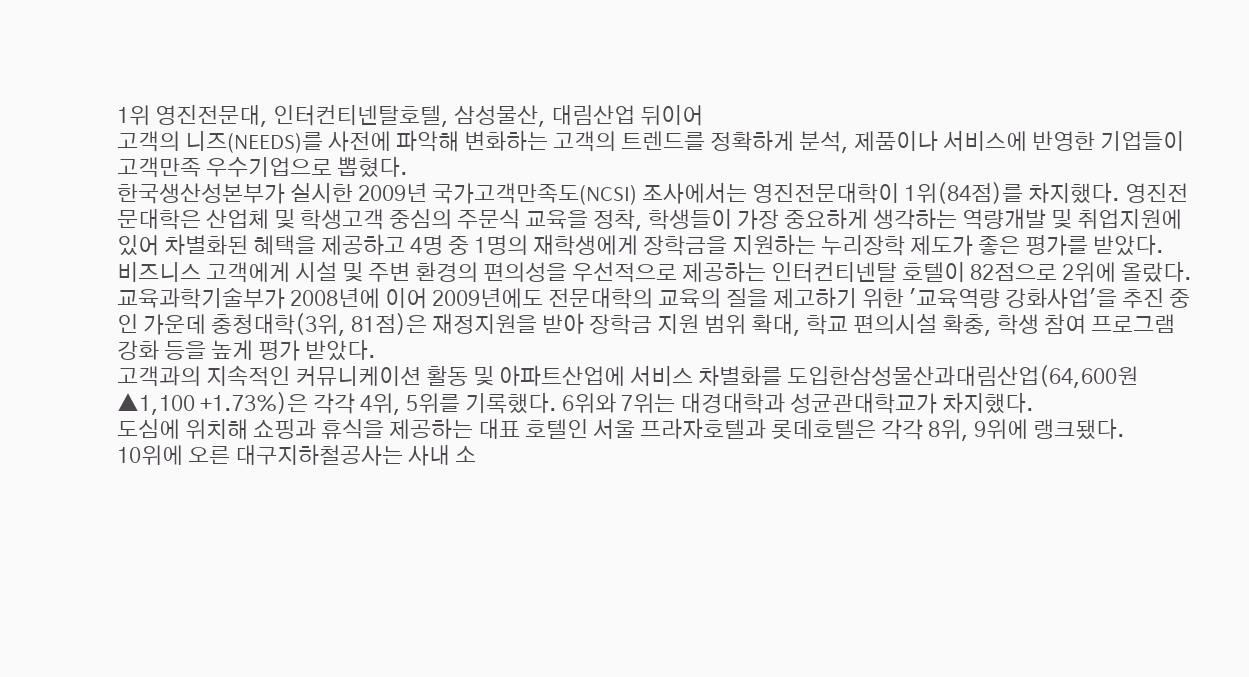1위 영진전문대, 인터컨티넨탈호텔, 삼성물산, 대림산업 뒤이어
고객의 니즈(NEEDS)를 사전에 파악해 변화하는 고객의 트렌드를 정확하게 분석, 제품이나 서비스에 반영한 기업들이 고객만족 우수기업으로 뽑혔다.
한국생산성본부가 실시한 2009년 국가고객만족도(NCSI) 조사에서는 영진전문대학이 1위(84점)를 차지했다. 영진전문대학은 산업체 및 학생고객 중심의 주문식 교육을 정착, 학생들이 가장 중요하게 생각하는 역량개발 및 취업지원에 있어 차별화된 혜택을 제공하고 4명 중 1명의 재학생에게 장학금을 지원하는 누리장학 제도가 좋은 평가를 받았다.
비즈니스 고객에게 시설 및 주변 환경의 편의성을 우선적으로 제공하는 인터컨티넨탈 호텔이 82점으로 2위에 올랐다.
교육과학기술부가 2008년에 이어 2009년에도 전문대학의 교육의 질을 제고하기 위한 '교육역량 강화사업'을 추진 중인 가운데 충청대학(3위, 81점)은 재정지원을 받아 장학금 지원 범위 확대, 학교 편의시설 확충, 학생 참여 프로그램 강화 등을 높게 평가 받았다.
고객과의 지속적인 커뮤니케이션 활동 및 아파트산업에 서비스 차별화를 도입한삼성물산과대림산업(64,600원 ▲1,100 +1.73%)은 각각 4위, 5위를 기록했다. 6위와 7위는 대경대학과 성균관대학교가 차지했다.
도심에 위치해 쇼핑과 휴식을 제공하는 대표 호텔인 서울 프라자호텔과 롯데호텔은 각각 8위, 9위에 랭크됐다.
10위에 오른 대구지하철공사는 사내 소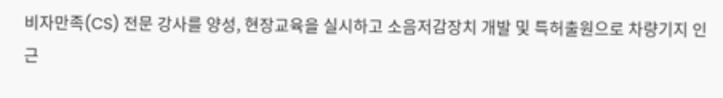비자만족(CS) 전문 강사를 양성, 현장교육을 실시하고 소음저감장치 개발 및 특허출원으로 차량기지 인근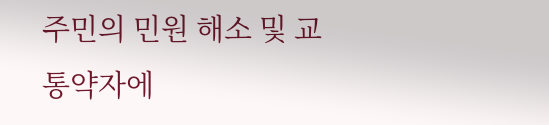주민의 민원 해소 및 교통약자에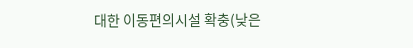대한 이동편의시설 확충(낮은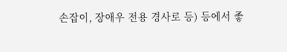손잡이, 장애우 전용 경사로 등) 등에서 좋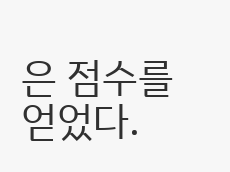은 점수를 얻었다.